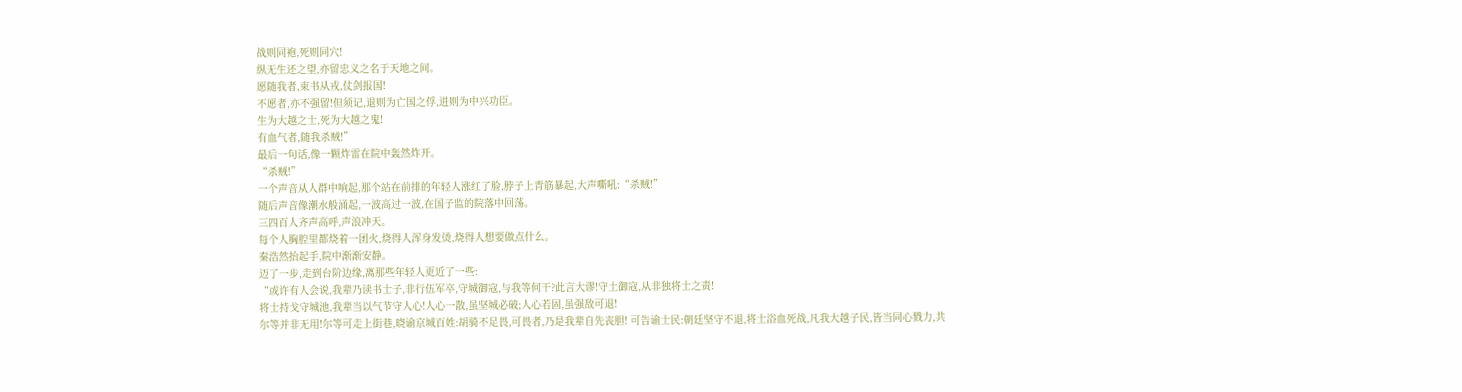战则同袍,死则同穴!
纵无生还之望,亦留忠义之名于天地之间。
愿随我者,束书从戎,仗剑报国!
不愿者,亦不强留!但须记,退则为亡国之俘,进则为中兴功臣。
生为大越之士,死为大越之鬼!
有血气者,随我杀贼!”
最后一句话,像一颗炸雷在院中轰然炸开。
“杀贼!”
一个声音从人群中响起,那个站在前排的年轻人涨红了脸,脖子上青筋暴起,大声嘶吼:“杀贼!”
随后声音像潮水般涌起,一波高过一波,在国子监的院落中回荡。
三四百人齐声高呼,声浪冲天。
每个人胸腔里都烧着一团火,烧得人浑身发烫,烧得人想要做点什么。
秦浩然抬起手,院中渐渐安静。
迈了一步,走到台阶边缘,离那些年轻人更近了一些:
“或许有人会说,我辈乃读书士子,非行伍军卒,守城御寇,与我等何干?此言大谬!守土御寇,从非独将士之责!
将士持戈守城池,我辈当以气节守人心!人心一散,虽坚城必破;人心若固,虽强敌可退!
尔等并非无用!尔等可走上街巷,晓谕京城百姓:胡骑不足畏,可畏者,乃是我辈自先丧胆! 可告谕士民:朝廷坚守不退,将士浴血死战,凡我大越子民,皆当同心戮力,共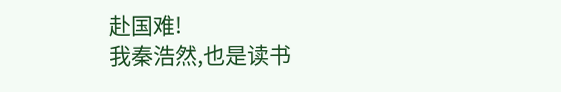赴国难!
我秦浩然,也是读书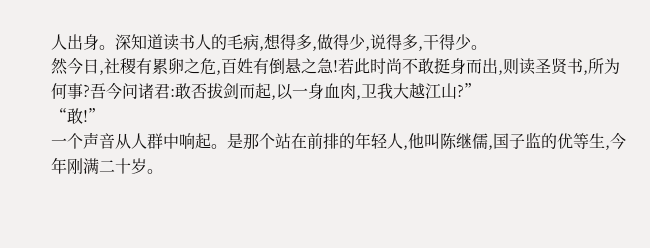人出身。深知道读书人的毛病,想得多,做得少,说得多,干得少。
然今日,社稷有累卵之危,百姓有倒悬之急!若此时尚不敢挺身而出,则读圣贤书,所为何事?吾今问诸君:敢否拔剑而起,以一身血肉,卫我大越江山?”
“敢!”
一个声音从人群中响起。是那个站在前排的年轻人,他叫陈继儒,国子监的优等生,今年刚满二十岁。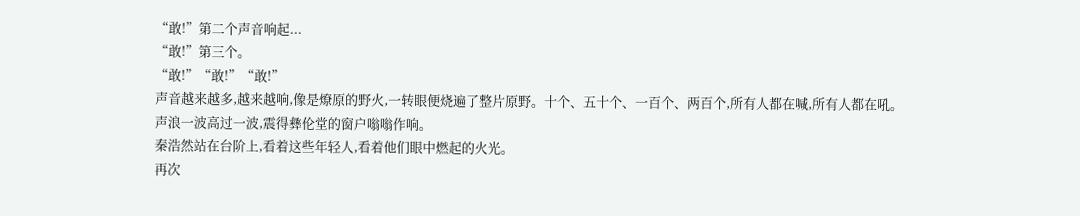“敢!”第二个声音响起...
“敢!”第三个。
“敢!”“敢!”“敢!”
声音越来越多,越来越响,像是燎原的野火,一转眼便烧遍了整片原野。十个、五十个、一百个、两百个,所有人都在喊,所有人都在吼。
声浪一波高过一波,震得彝伦堂的窗户嗡嗡作响。
秦浩然站在台阶上,看着这些年轻人,看着他们眼中燃起的火光。
再次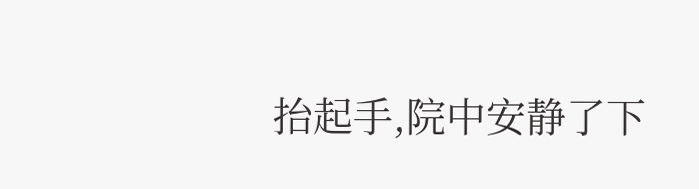抬起手,院中安静了下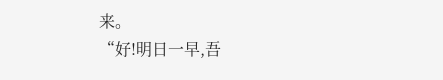来。
“好!明日一早,吾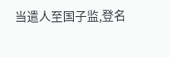当遣人至国子监,登名